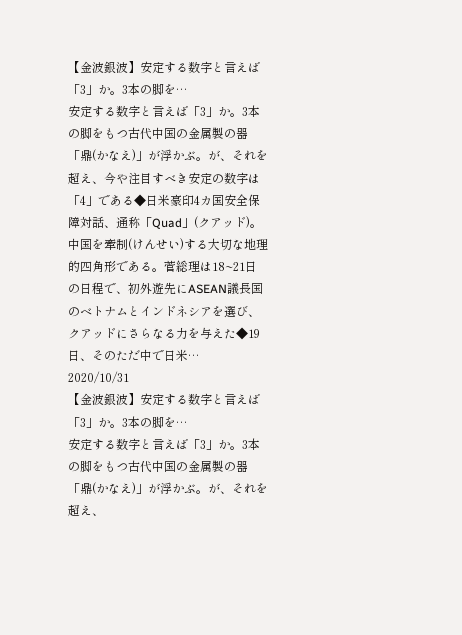【金波銀波】安定する数字と言えば「3」か。3本の脚を…
安定する数字と言えば「3」か。3本の脚をもつ古代中国の金属製の器「鼎(かなえ)」が浮かぶ。が、それを超え、今や注目すべき安定の数字は「4」である◆日米豪印4カ国安全保障対話、通称「Quad」(クアッド)。中国を牽制(けんせい)する大切な地理的四角形である。菅総理は18~21日の日程で、初外遊先にASEAN議長国のベトナムとインドネシアを選び、クアッドにさらなる力を与えた◆19日、そのただ中で日米…
2020/10/31
【金波銀波】安定する数字と言えば「3」か。3本の脚を…
安定する数字と言えば「3」か。3本の脚をもつ古代中国の金属製の器「鼎(かなえ)」が浮かぶ。が、それを超え、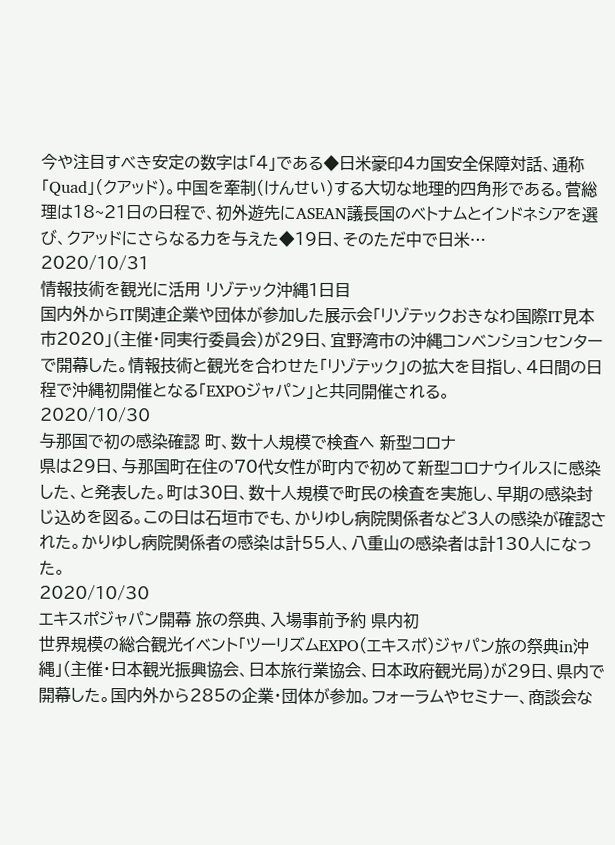今や注目すべき安定の数字は「4」である◆日米豪印4カ国安全保障対話、通称「Quad」(クアッド)。中国を牽制(けんせい)する大切な地理的四角形である。菅総理は18~21日の日程で、初外遊先にASEAN議長国のベトナムとインドネシアを選び、クアッドにさらなる力を与えた◆19日、そのただ中で日米…
2020/10/31
情報技術を観光に活用 リゾテック沖縄1日目
国内外からIT関連企業や団体が参加した展示会「リゾテックおきなわ国際IT見本市2020」(主催・同実行委員会)が29日、宜野湾市の沖縄コンベンションセンターで開幕した。情報技術と観光を合わせた「リゾテック」の拡大を目指し、4日間の日程で沖縄初開催となる「EXPOジャパン」と共同開催される。
2020/10/30
与那国で初の感染確認 町、数十人規模で検査へ 新型コロナ
県は29日、与那国町在住の70代女性が町内で初めて新型コロナウイルスに感染した、と発表した。町は30日、数十人規模で町民の検査を実施し、早期の感染封じ込めを図る。この日は石垣市でも、かりゆし病院関係者など3人の感染が確認された。かりゆし病院関係者の感染は計55人、八重山の感染者は計130人になった。
2020/10/30
エキスポジャパン開幕 旅の祭典、入場事前予約 県内初
世界規模の総合観光イベント「ツーリズムEXPO(エキスポ)ジャパン旅の祭典in沖縄」(主催・日本観光振興協会、日本旅行業協会、日本政府観光局)が29日、県内で開幕した。国内外から285の企業・団体が参加。フォーラムやセミナー、商談会な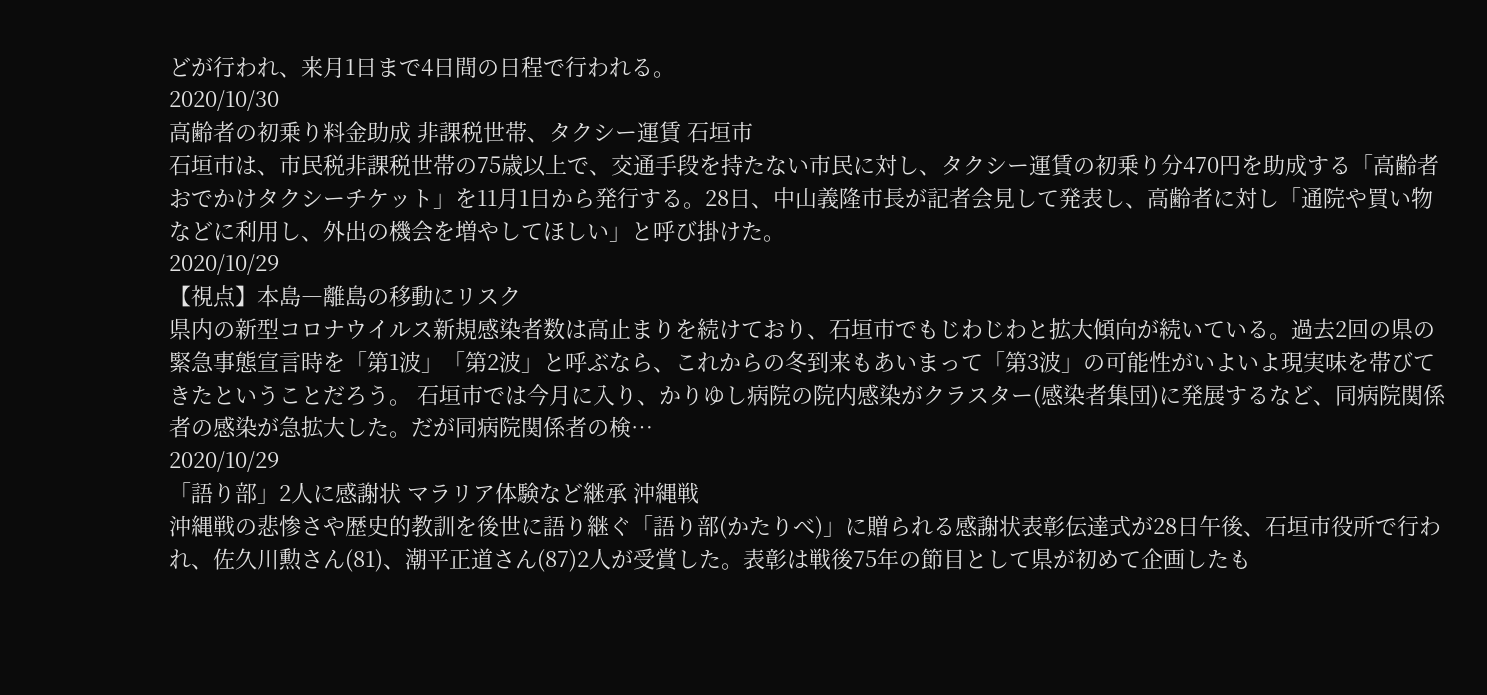どが行われ、来月1日まで4日間の日程で行われる。
2020/10/30
高齢者の初乗り料金助成 非課税世帯、タクシー運賃 石垣市
石垣市は、市民税非課税世帯の75歳以上で、交通手段を持たない市民に対し、タクシー運賃の初乗り分470円を助成する「高齢者おでかけタクシーチケット」を11月1日から発行する。28日、中山義隆市長が記者会見して発表し、高齢者に対し「通院や買い物などに利用し、外出の機会を増やしてほしい」と呼び掛けた。
2020/10/29
【視点】本島―離島の移動にリスク
県内の新型コロナウイルス新規感染者数は高止まりを続けており、石垣市でもじわじわと拡大傾向が続いている。過去2回の県の緊急事態宣言時を「第1波」「第2波」と呼ぶなら、これからの冬到来もあいまって「第3波」の可能性がいよいよ現実味を帯びてきたということだろう。 石垣市では今月に入り、かりゆし病院の院内感染がクラスター(感染者集団)に発展するなど、同病院関係者の感染が急拡大した。だが同病院関係者の検…
2020/10/29
「語り部」2人に感謝状 マラリア体験など継承 沖縄戦
沖縄戦の悲惨さや歴史的教訓を後世に語り継ぐ「語り部(かたりべ)」に贈られる感謝状表彰伝達式が28日午後、石垣市役所で行われ、佐久川勲さん(81)、潮平正道さん(87)2人が受賞した。表彰は戦後75年の節目として県が初めて企画したも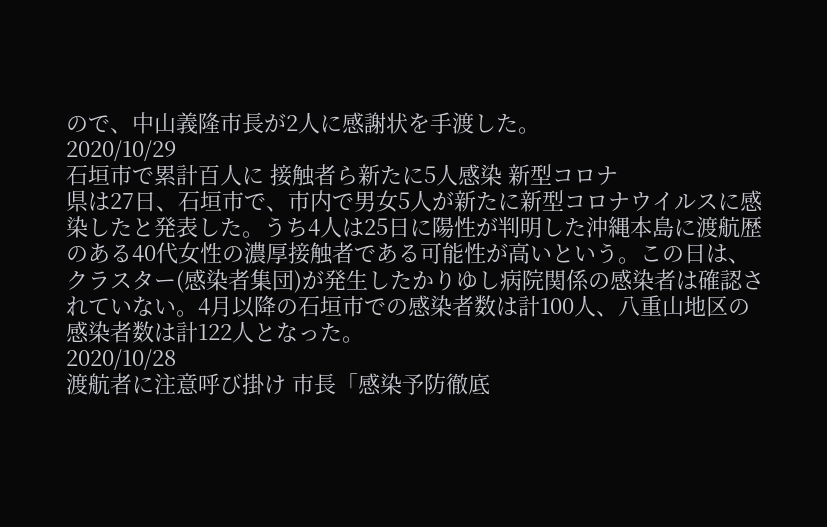ので、中山義隆市長が2人に感謝状を手渡した。
2020/10/29
石垣市で累計百人に 接触者ら新たに5人感染 新型コロナ
県は27日、石垣市で、市内で男女5人が新たに新型コロナウイルスに感染したと発表した。うち4人は25日に陽性が判明した沖縄本島に渡航歴のある40代女性の濃厚接触者である可能性が高いという。この日は、クラスター(感染者集団)が発生したかりゆし病院関係の感染者は確認されていない。4月以降の石垣市での感染者数は計100人、八重山地区の感染者数は計122人となった。
2020/10/28
渡航者に注意呼び掛け 市長「感染予防徹底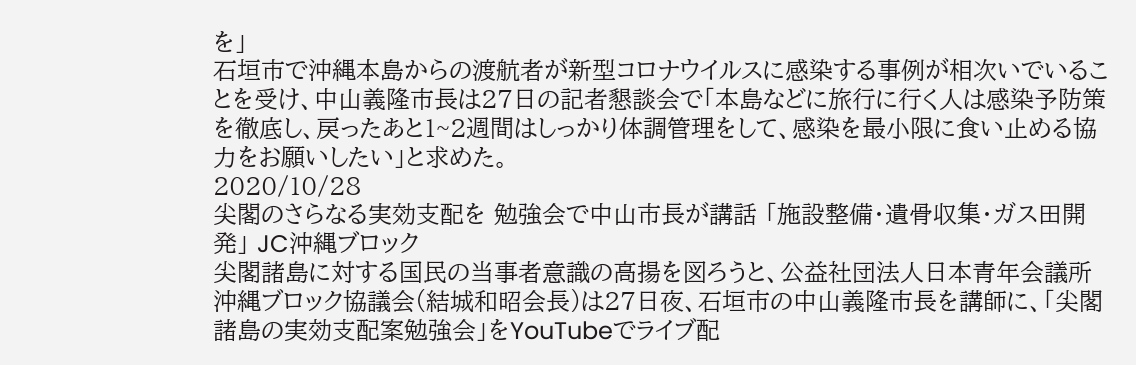を」
石垣市で沖縄本島からの渡航者が新型コロナウイルスに感染する事例が相次いでいることを受け、中山義隆市長は27日の記者懇談会で「本島などに旅行に行く人は感染予防策を徹底し、戻ったあと1~2週間はしっかり体調管理をして、感染を最小限に食い止める協力をお願いしたい」と求めた。
2020/10/28
尖閣のさらなる実効支配を 勉強会で中山市長が講話 「施設整備・遺骨収集・ガス田開発」 JC沖縄ブロック
尖閣諸島に対する国民の当事者意識の高揚を図ろうと、公益社団法人日本青年会議所沖縄ブロック協議会(結城和昭会長)は27日夜、石垣市の中山義隆市長を講師に、「尖閣諸島の実効支配案勉強会」をYouTubeでライブ配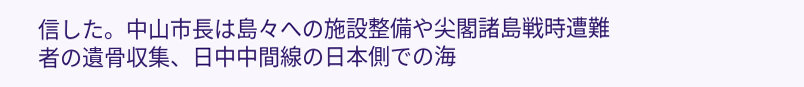信した。中山市長は島々への施設整備や尖閣諸島戦時遭難者の遺骨収集、日中中間線の日本側での海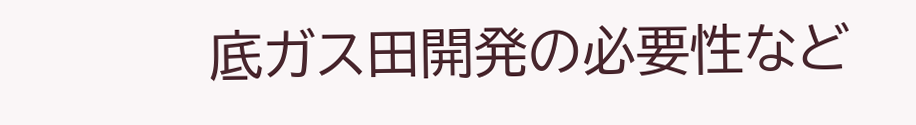底ガス田開発の必要性など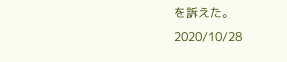を訴えた。
2020/10/28